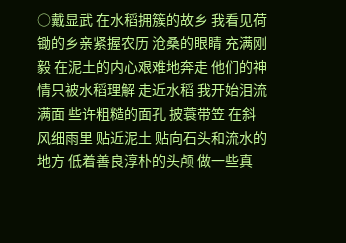○戴显武 在水稻拥簇的故乡 我看见荷锄的乡亲紧握农历 沧桑的眼睛 充满刚毅 在泥土的内心艰难地奔走 他们的神情只被水稻理解 走近水稻 我开始泪流满面 些许粗糙的面孔 披蓑带笠 在斜风细雨里 贴近泥土 贴向石头和流水的地方 低着善良淳朴的头颅 做一些真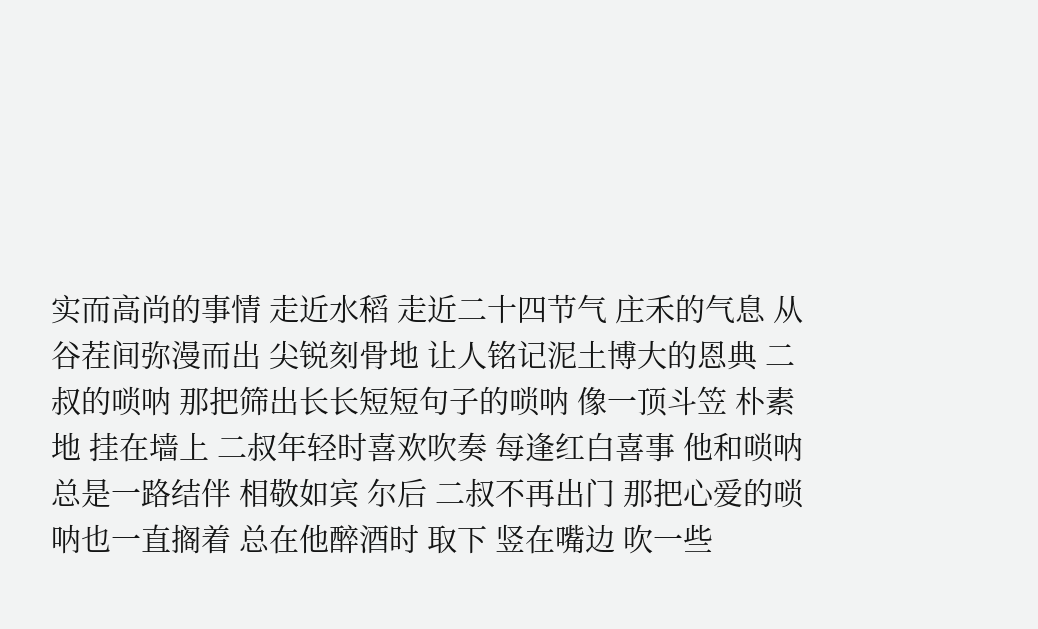实而高尚的事情 走近水稻 走近二十四节气 庄禾的气息 从谷茬间弥漫而出 尖锐刻骨地 让人铭记泥土博大的恩典 二叔的唢呐 那把筛出长长短短句子的唢呐 像一顶斗笠 朴素地 挂在墙上 二叔年轻时喜欢吹奏 每逢红白喜事 他和唢呐总是一路结伴 相敬如宾 尔后 二叔不再出门 那把心爱的唢呐也一直搁着 总在他醉酒时 取下 竖在嘴边 吹一些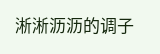淅淅沥沥的调子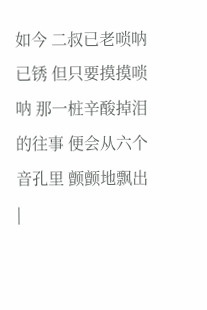如今 二叔已老唢呐已锈 但只要摸摸唢呐 那一桩辛酸掉泪的往事 便会从六个音孔里 颤颤地飘出 |